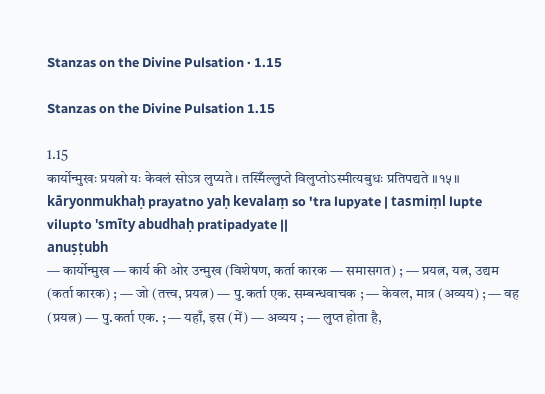Stanzas on the Divine Pulsation · 1.15

Stanzas on the Divine Pulsation 1.15

1.15
कार्योन्मुखः प्रयत्नो यः केवलं सोऽत्र लुप्यते । तस्मिँल्लुप्ते विलुप्तोऽस्मीत्यबुधः प्रतिपद्यते ॥१५॥
kāryonmukhaḥ prayatno yaḥ kevalaṃ so 'tra lupyate | tasmiṃl lupte vilupto 'smīty abudhaḥ pratipadyate ||
anuṣṭubh
— कार्योन्मुख — कार्य की ओर उन्मुख (विशेषण, कर्ता कारक — समासगत) ; — प्रयत्न, यत्न, उद्यम (कर्ता कारक) ; — जो (तत्त्व, प्रयत्न) — पु.कर्ता एक. सम्बन्धवाचक ; — केवल, मात्र (अव्यय) ; — वह (प्रयत्न) — पु.कर्ता एक. ; — यहाँ, इस (में) — अव्यय ; — लुप्त होता है,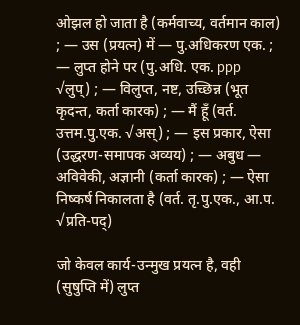ओझल हो जाता है (कर्मवाच्य, वर्तमान काल) ; — उस (प्रयत्न) में — पु.अधिकरण एक. ; — लुप्त होने पर (पु.अधि. एक. ppp √लुप्) ; — विलुप्त, नष्ट, उच्छिन्न (भूत कृदन्त, कर्ता कारक) ; — मैं हूँ (वर्त. उत्तम.पु.एक. √अस्) ; — इस प्रकार, ऐसा (उद्धरण-समापक अव्यय) ; — अबुध — अविवेकी, अज्ञानी (कर्ता कारक) ; — ऐसा निष्कर्ष निकालता है (वर्त. तृ.पु.एक., आ.प. √प्रति-पद्)

जो केवल कार्य-उन्मुख प्रयत्न है, वही (सुषुप्ति में) लुप्त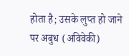होता है; उसके लुप्त हो जाने पर अबुध (अविवेकी)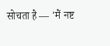सोचता है — 'मैं नष्ट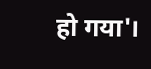हो गया'।